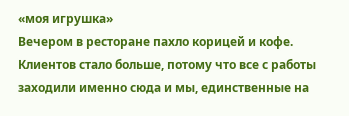«моя игрушка»
Вечером в ресторане пахло корицей и кофе. Клиентов стало больше, потому что все с работы заходили именно сюда и мы, единственные на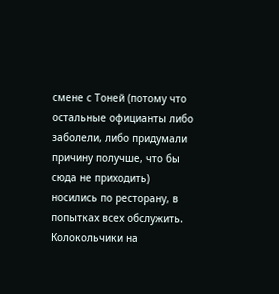смене с Тоней (потому что остальные официанты либо заболели, либо придумали причину получше, что бы сюда не приходить) носились по ресторану, в попытках всех обслужить. Колокольчики на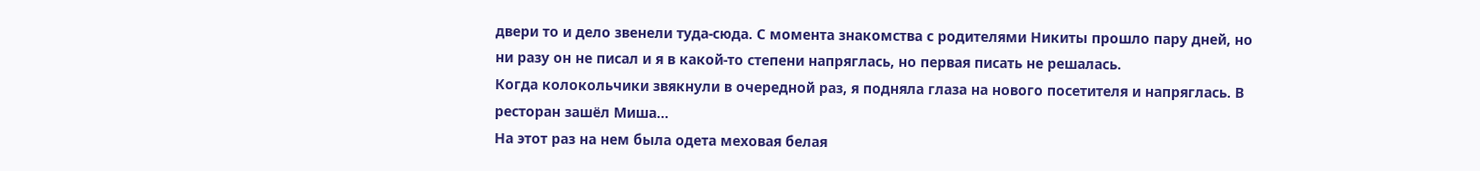двери то и дело звенели туда-сюда. С момента знакомства с родителями Никиты прошло пару дней, но ни разу он не писал и я в какой-то степени напряглась, но первая писать не решалась.
Когда колокольчики звякнули в очередной раз, я подняла глаза на нового посетителя и напряглась. В ресторан зашёл Миша...
На этот раз на нем была одета меховая белая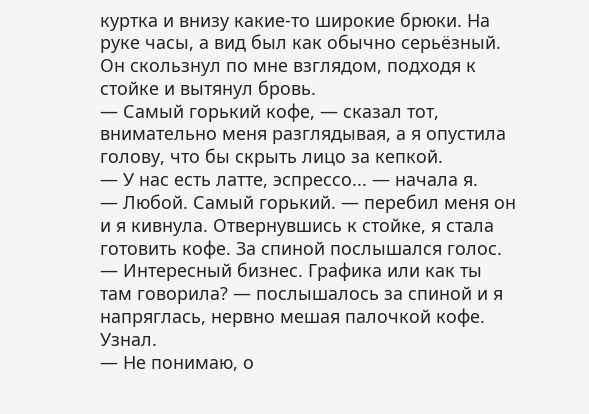куртка и внизу какие-то широкие брюки. На руке часы, а вид был как обычно серьёзный. Он скользнул по мне взглядом, подходя к стойке и вытянул бровь.
— Самый горький кофе, — сказал тот, внимательно меня разглядывая, а я опустила голову, что бы скрыть лицо за кепкой.
— У нас есть латте, эспрессо... — начала я.
— Любой. Самый горький. — перебил меня он и я кивнула. Отвернувшись к стойке, я стала готовить кофе. За спиной послышался голос.
— Интересный бизнес. Графика или как ты там говорила? — послышалось за спиной и я напряглась, нервно мешая палочкой кофе. Узнал.
— Не понимаю, о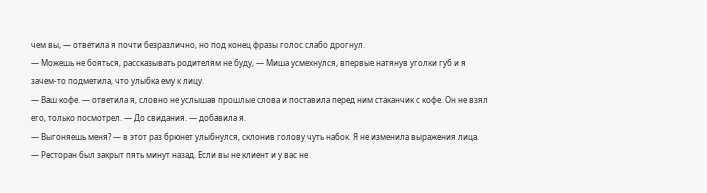чем вы, — ответила я почти безразлично, но под конец фразы голос слабо дрогнул.
— Можешь не бояться, рассказывать родителям не буду, — Миша усмехнулся, впервые натянув уголки губ и я зачем-то подметила, что улыбка ему к лицу.
— Ваш кофе. — ответила я, словно не услышав прошлые слова и поставила перед ним стаканчик с кофе. Он не взял его, только посмотрел. — До свидания. — добавила я.
— Выгоняешь меня? — в этот раз брюнет улыбнулся, склонив голову чуть набок. Я не изменила выражения лица.
— Ресторан был закрыт пять минут назад. Если вы не клиент и у вас не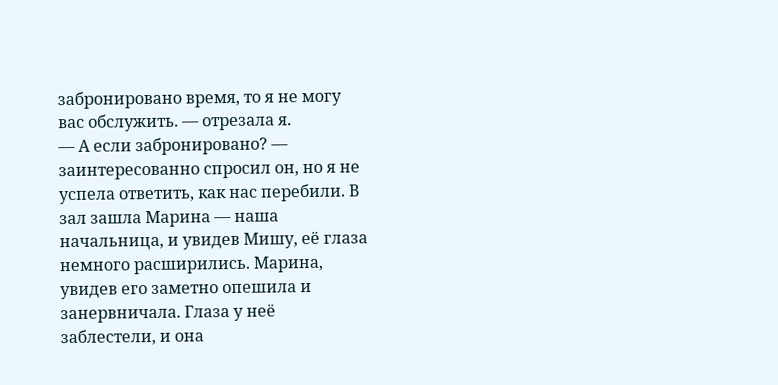забронировано время, то я не могу вас обслужить. — отрезала я.
— А если забронировано? — заинтересованно спросил он, но я не успела ответить, как нас перебили. В зал зашла Марина — наша начальница, и увидев Мишу, её глаза немного расширились. Марина, увидев его заметно опешила и занервничала. Глаза у неё заблестели, и она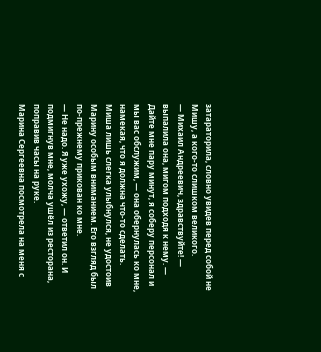затараторила, словно увидев перед собой не Мишу, а кого-то слишком великого.
— Михаил Андреевич, здравствуйте! — выпалила она, мигом подходя к нему. — Дайте мне пару минут, я соберу персонал и мы вас обслужим, — она обернулась ко мне, намекая, что я должна что-то сделать.
Миша лишь слегка улыбнулся, не удостоив Марину особым вниманием. Его взгляд был по-прежнему прикован ко мне.
— Не надо. Я уже ухожу, — ответил он. И подмигнув мне, молча ушёл из ресторана, поправив часы на руке.
Марина Сергеевна посмотрела на меня с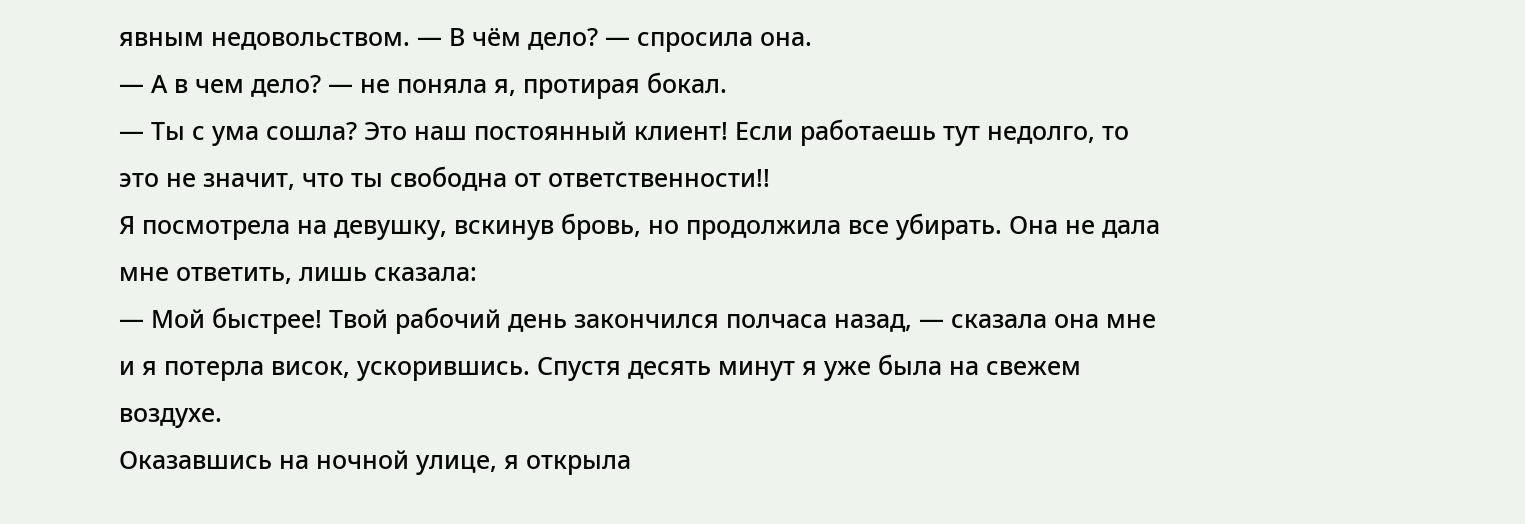явным недовольством. — В чём дело? — спросила она.
— А в чем дело? — не поняла я, протирая бокал.
— Ты с ума сошла? Это наш постоянный клиент! Если работаешь тут недолго, то это не значит, что ты свободна от ответственности!!
Я посмотрела на девушку, вскинув бровь, но продолжила все убирать. Она не дала мне ответить, лишь сказала:
— Мой быстрее! Твой рабочий день закончился полчаса назад, — сказала она мне и я потерла висок, ускорившись. Спустя десять минут я уже была на свежем воздухе.
Оказавшись на ночной улице, я открыла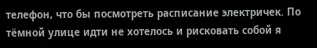телефон, что бы посмотреть расписание электричек. По тёмной улице идти не хотелось и рисковать собой я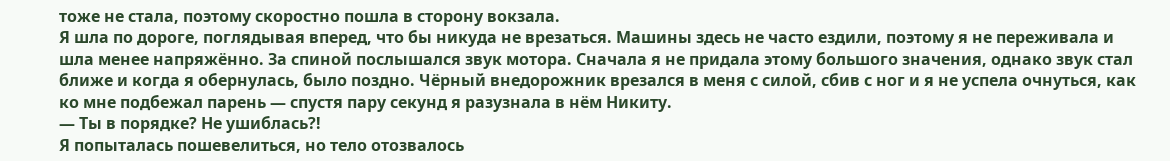тоже не стала, поэтому скоростно пошла в сторону вокзала.
Я шла по дороге, поглядывая вперед, что бы никуда не врезаться. Машины здесь не часто ездили, поэтому я не переживала и шла менее напряжённо. За спиной послышался звук мотора. Сначала я не придала этому большого значения, однако звук стал ближе и когда я обернулась, было поздно. Чёрный внедорожник врезался в меня с силой, сбив с ног и я не успела очнуться, как ко мне подбежал парень — спустя пару секунд я разузнала в нём Никиту.
— Ты в порядке? Не ушиблась?!
Я попыталась пошевелиться, но тело отозвалось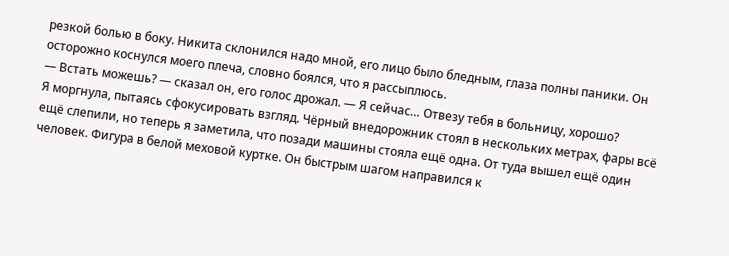резкой болью в боку. Никита склонился надо мной, его лицо было бледным, глаза полны паники. Он осторожно коснулся моего плеча, словно боялся, что я рассыплюсь.
— Встать можешь? — сказал он, его голос дрожал. — Я сейчас… Отвезу тебя в больницу, хорошо?
Я моргнула, пытаясь сфокусировать взгляд. Чёрный внедорожник стоял в нескольких метрах, фары всё ещё слепили, но теперь я заметила, что позади машины стояла ещё одна. От туда вышел ещё один человек. Фигура в белой меховой куртке. Он быстрым шагом направился к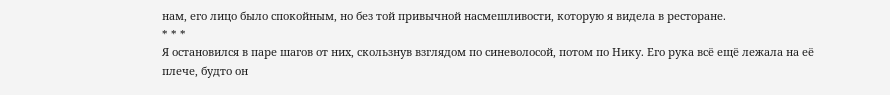нам, его лицо было спокойным, но без той привычной насмешливости, которую я видела в ресторане.
* * *
Я остановился в паре шагов от них, скользнув взглядом по синеволосой, потом по Нику. Его рука всё ещё лежала на её плече, будто он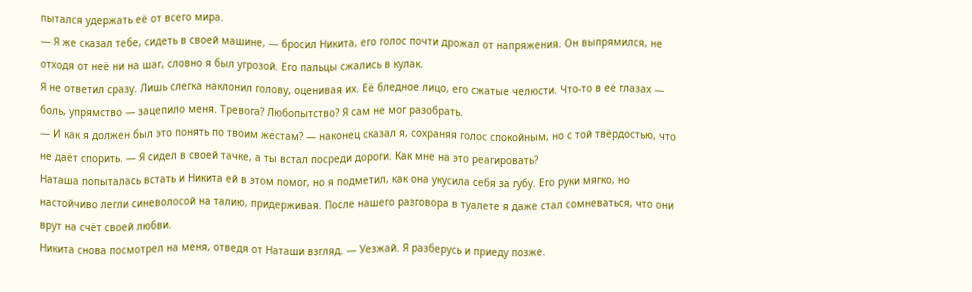пытался удержать её от всего мира.
— Я же сказал тебе, сидеть в своей машине, — бросил Никита, его голос почти дрожал от напряжения. Он выпрямился, не отходя от неё ни на шаг, словно я был угрозой. Его пальцы сжались в кулак.
Я не ответил сразу. Лишь слегка наклонил голову, оценивая их. Её бледное лицо, его сжатые челюсти. Что-то в её глазах — боль, упрямство — зацепило меня. Тревога? Любопытство? Я сам не мог разобрать.
— И как я должен был это понять по твоим жестам? — наконец сказал я, сохраняя голос спокойным, но с той твёрдостью, что не даёт спорить. — Я сидел в своей тачке, а ты встал посреди дороги. Как мне на это реагировать?
Наташа попыталась встать и Никита ей в этом помог, но я подметил, как она укусила себя за губу. Его руки мягко, но настойчиво легли синеволосой на талию, придерживая. После нашего разговора в туалете я даже стал сомневаться, что они врут на счёт своей любви.
Никита снова посмотрел на меня, отведя от Наташи взгляд. — Уезжай. Я разберусь и приеду позже.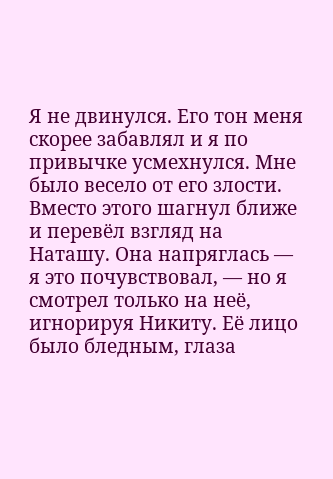Я не двинулся. Его тон меня скорее забавлял и я по привычке усмехнулся. Мне было весело от его злости. Вместо этого шагнул ближе и перевёл взгляд на Наташу. Она напряглась — я это почувствовал, — но я смотрел только на неё, игнорируя Никиту. Её лицо было бледным, глаза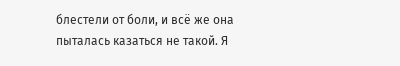блестели от боли, и всё же она пыталась казаться не такой. Я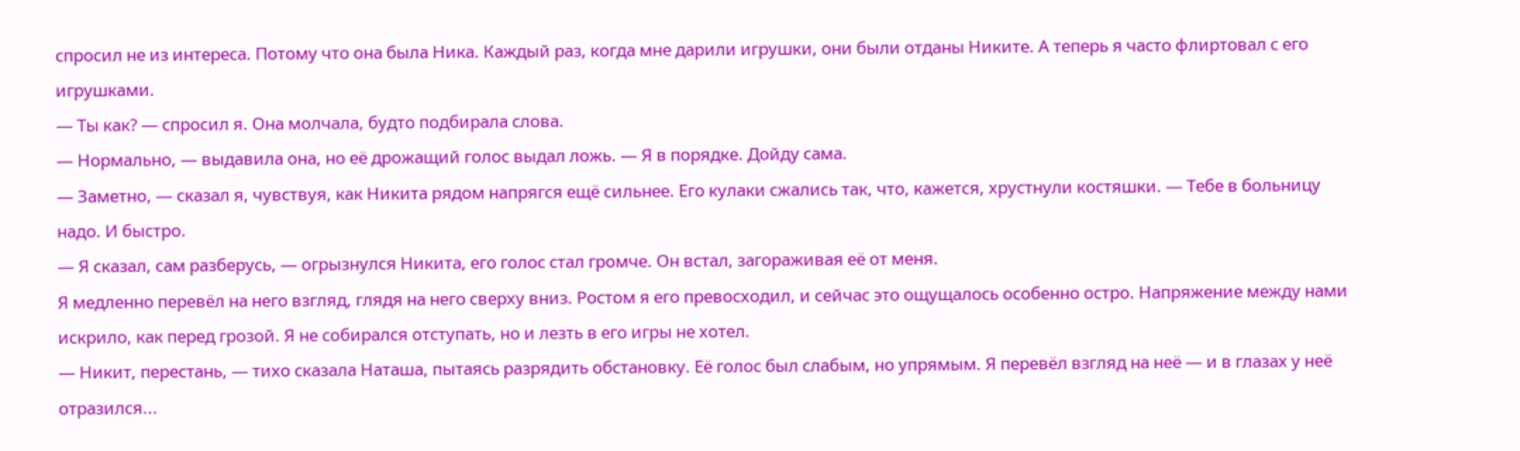спросил не из интереса. Потому что она была Ника. Каждый раз, когда мне дарили игрушки, они были отданы Никите. А теперь я часто флиртовал с его игрушками.
— Ты как? — спросил я. Она молчала, будто подбирала слова.
— Нормально, — выдавила она, но её дрожащий голос выдал ложь. — Я в порядке. Дойду сама.
— Заметно, — сказал я, чувствуя, как Никита рядом напрягся ещё сильнее. Его кулаки сжались так, что, кажется, хрустнули костяшки. — Тебе в больницу надо. И быстро.
— Я сказал, сам разберусь, — огрызнулся Никита, его голос стал громче. Он встал, загораживая её от меня.
Я медленно перевёл на него взгляд, глядя на него сверху вниз. Ростом я его превосходил, и сейчас это ощущалось особенно остро. Напряжение между нами искрило, как перед грозой. Я не собирался отступать, но и лезть в его игры не хотел.
— Никит, перестань, — тихо сказала Наташа, пытаясь разрядить обстановку. Её голос был слабым, но упрямым. Я перевёл взгляд на неё — и в глазах у неё отразился...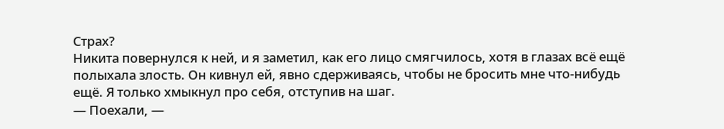Страх?
Никита повернулся к ней, и я заметил, как его лицо смягчилось, хотя в глазах всё ещё полыхала злость. Он кивнул ей, явно сдерживаясь, чтобы не бросить мне что-нибудь ещё. Я только хмыкнул про себя, отступив на шаг.
— Поехали, —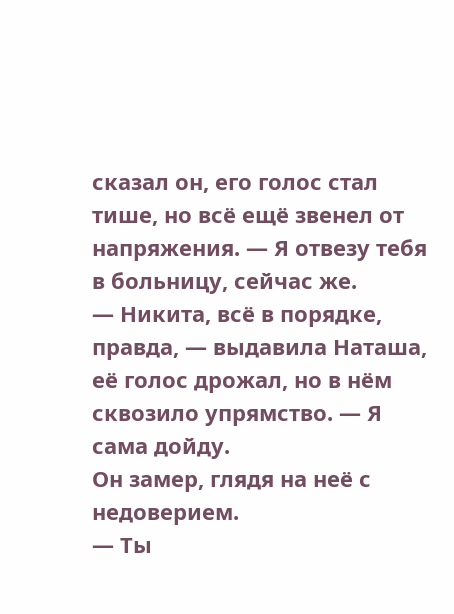сказал он, его голос стал тише, но всё ещё звенел от напряжения. — Я отвезу тебя в больницу, сейчас же.
— Никита, всё в порядке, правда, — выдавила Наташа, её голос дрожал, но в нём сквозило упрямство. — Я сама дойду.
Он замер, глядя на неё с недоверием.
— Ты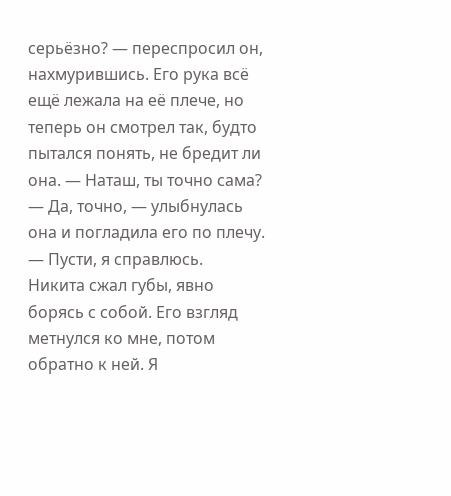серьёзно? — переспросил он, нахмурившись. Его рука всё ещё лежала на её плече, но теперь он смотрел так, будто пытался понять, не бредит ли она. — Наташ, ты точно сама?
— Да, точно, — улыбнулась она и погладила его по плечу. — Пусти, я справлюсь.
Никита сжал губы, явно борясь с собой. Его взгляд метнулся ко мне, потом обратно к ней. Я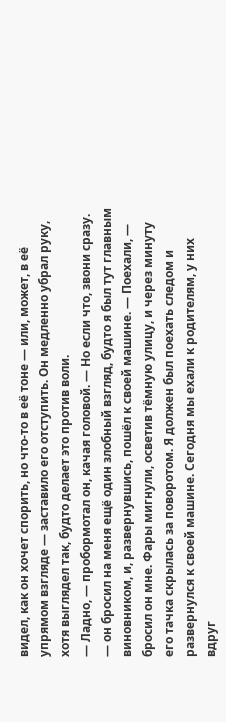видел, как он хочет спорить, но что-то в её тоне — или, может, в её упрямом взгляде — заставило его отступить. Он медленно убрал руку, хотя выглядел так, будто делает это против воли.
— Ладно, — пробормотал он, качая головой. — Но если что, звони сразу. — он бросил на меня ещё один злобный взгляд, будто я был тут главным виновником, и, развернувшись, пошёл к своей машине. — Поехали, — бросил он мне. Фары мигнули, осветив тёмную улицу, и через минуту его тачка скрылась за поворотом. Я должен был поехать следом и развернулся к своей машине. Сегодня мы ехали к родителям, у них вдруг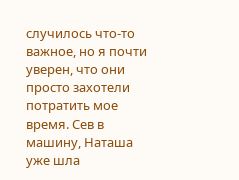случилось что-то важное, но я почти уверен, что они просто захотели потратить мое время. Сев в машину, Наташа уже шла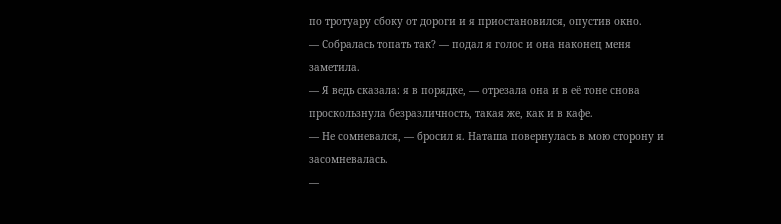по тротуару сбоку от дороги и я приостановился, опустив окно.
— Собралась топать так? — подал я голос и она наконец меня заметила.
— Я ведь сказала: я в порядке, — отрезала она и в её тоне снова проскользнула безразличность, такая же, как и в кафе.
— Не сомневался, — бросил я. Наташа повернулась в мою сторону и засомневалась.
—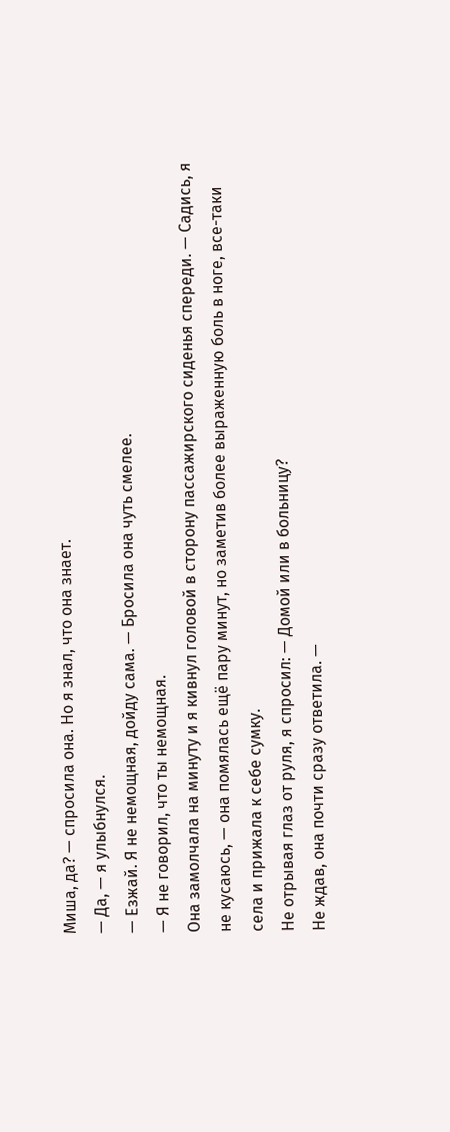Миша, да? — спросила она. Но я знал, что она знает.
— Да, — я улыбнулся.
— Езжай. Я не немощная, дойду сама. — Бросила она чуть смелее.
— Я не говорил, что ты немощная.
Она замолчала на минуту и я кивнул головой в сторону пассажирского сиденья спереди. — Садись, я не кусаюсь, — она помялась ещё пару минут, но заметив более выраженную боль в ноге, все-таки села и прижала к себе сумку.
Не отрывая глаз от руля, я спросил: — Домой или в больницу?
Не ждав, она почти сразу ответила. —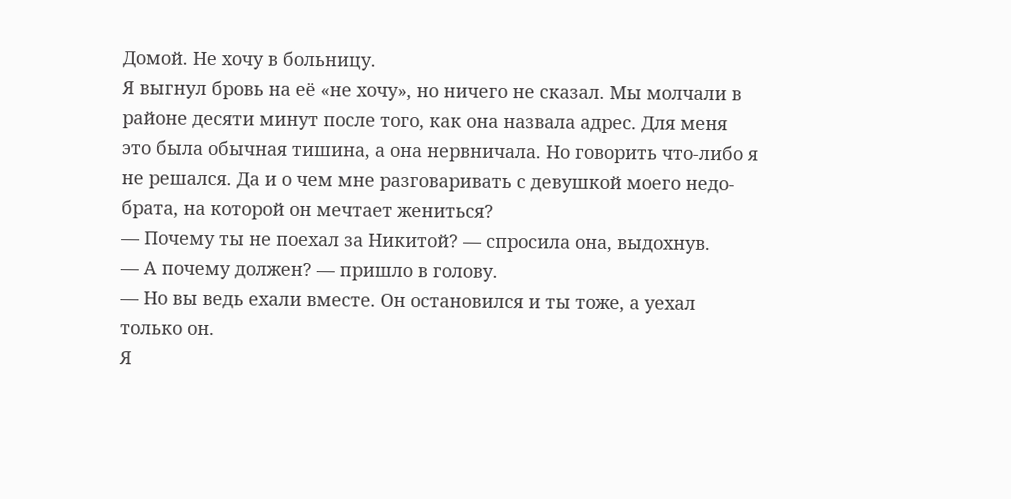Домой. Не хочу в больницу.
Я выгнул бровь на её «не хочу», но ничего не сказал. Мы молчали в районе десяти минут после того, как она назвала адрес. Для меня это была обычная тишина, а она нервничала. Но говорить что-либо я не решался. Да и о чем мне разговаривать с девушкой моего недо-брата, на которой он мечтает жениться?
— Почему ты не поехал за Никитой? — спросила она, выдохнув.
— А почему должен? — пришло в голову.
— Но вы ведь ехали вместе. Он остановился и ты тоже, а уехал только он.
Я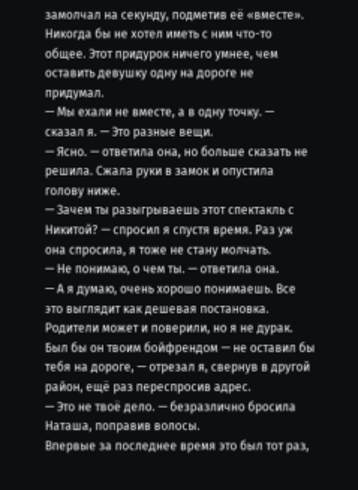замолчал на секунду, подметив её «вместе». Никогда бы не хотел иметь с ним что-то общее. Этот придурок ничего умнее, чем оставить девушку одну на дороге не придумал.
— Мы ехали не вместе, а в одну точку. — сказал я. — Это разные вещи.
— Ясно. — ответила она, но больше сказать не решила. Сжала руки в замок и опустила голову ниже.
— Зачем ты разыгрываешь этот спектакль с Никитой? — спросил я спустя время. Раз уж она спросила, я тоже не стану молчать.
— Не понимаю, о чем ты. — ответила она.
— А я думаю, очень хорошо понимаешь. Все это выглядит как дешевая постановка. Родители может и поверили, но я не дурак. Был бы он твоим бойфрендом — не оставил бы тебя на дороге, — отрезал я, свернув в другой район, ещё раз переспросив адрес.
— Это не твоё дело. — безразлично бросила Наташа, поправив волосы.
Впервые за последнее время это был тот раз,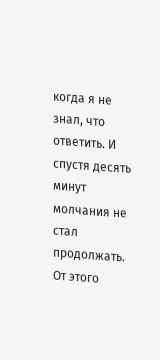когда я не знал, что ответить. И спустя десять минут молчания не стал продолжать. От этого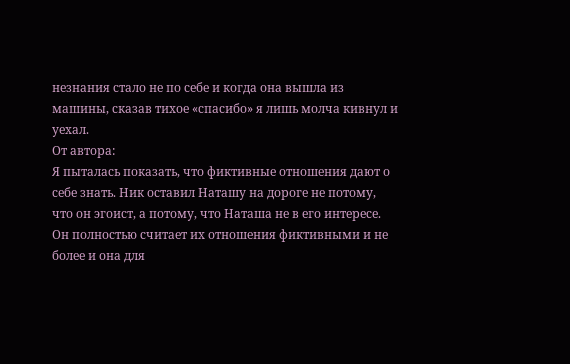незнания стало не по себе и когда она вышла из машины, сказав тихое «спасибо» я лишь молча кивнул и уехал.
От автора:
Я пыталась показать, что фиктивные отношения дают о себе знать. Ник оставил Наташу на дороге не потому, что он эгоист, а потому, что Наташа не в его интересе. Он полностью считает их отношения фиктивными и не более и она для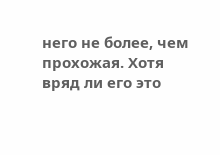него не более, чем прохожая. Хотя вряд ли его это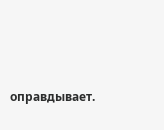оправдывает.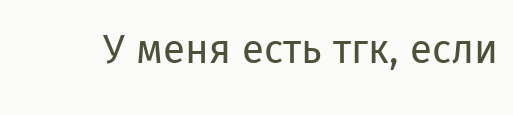У меня есть тгк, если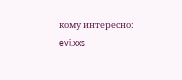кому интересно: evi.xxs